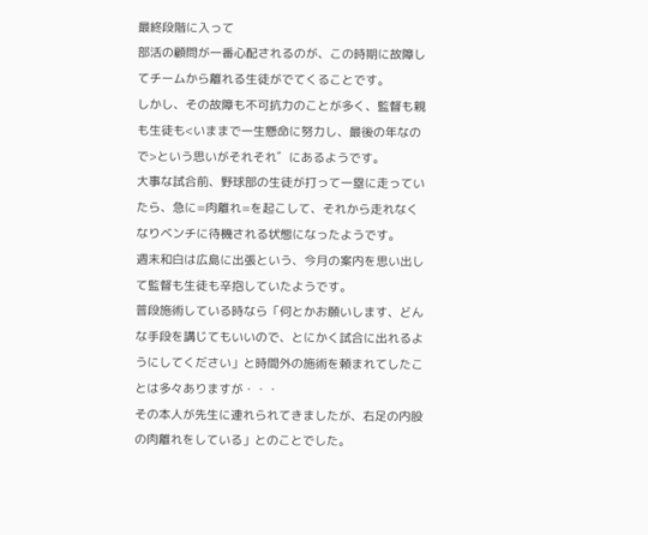最終段階に入って
部活の顧問が一番心配されるのが、この時期に故障してチームから離れる生徒がでてくることです。
しかし、その故障も不可抗力のことが多く、監督も親も生徒も<いままで一生懸命に努力し、最後の年なので>という思いがそれそれ゛にあるようです。
大事な試合前、野球部の生徒が打って一塁に走っていたら、急に=肉離れ=を起こして、それから走れなくなりベンチに待機される状態になったようです。
週末和白は広島に出張という、今月の案内を思い出して監督も生徒も辛抱していたようです。
普段施術している時なら「何とかお願いします、どんな手段を講じてもいいので、とにかく試合に出れるようにしてください」と時間外の施術を頼まれてしたことは多々ありますが・・・
その本人が先生に連れられてきましたが、右足の内股の肉離れをしている」とのことでした。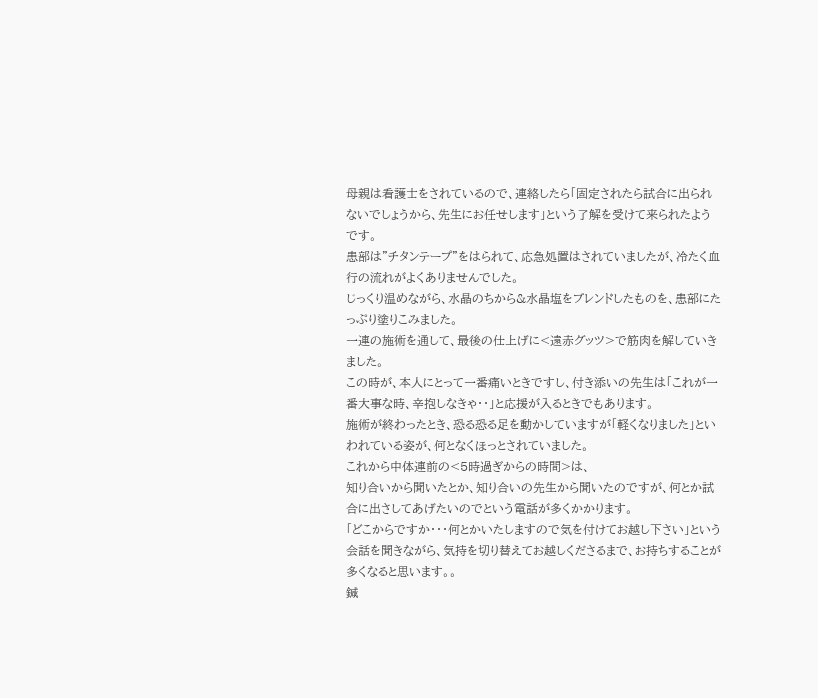母親は看護士をされているので、連絡したら「固定されたら試合に出られないでしょうから、先生にお任せします」という了解を受けて来られたようです。
患部は"チタンテープ"をはられて、応急処置はされていましたが、冷たく血行の流れがよくありませんでした。
じっくり温めながら、水晶のちから&水晶塩をブレンドしたものを、患部にたっぷり塗りこみました。
一連の施術を通して、最後の仕上げに<遠赤グッツ>で筋肉を解していきました。
この時が、本人にとって一番痛いときですし、付き添いの先生は「これが一番大事な時、辛抱しなきゃ・・」と応援が入るときでもあります。
施術が終わったとき、恐る恐る足を動かしていますが「軽くなりました」といわれている姿が、何となくほっとされていました。
これから中体連前の<5時過ぎからの時間>は、
知り合いから聞いたとか、知り合いの先生から聞いたのですが、何とか試合に出さしてあげたいのでという電話が多くかかります。
「どこからですか・・・何とかいたしますので気を付けてお越し下さい」という会話を聞きながら、気持を切り替えてお越しくださるまで、お持ちすることが多くなると思います。。
鍼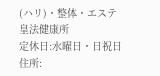(ハリ)・整体・エステ 皇法健康所
定休日:水曜日・日祝日
住所: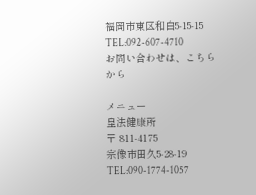福岡市東区和白5-15-15
TEL:092-607-4710
お問い合わせは、こちらから

メニュー
皇法健康所
〒 811-4175
宗像市田久5-28-19
TEL:090-1774-1057